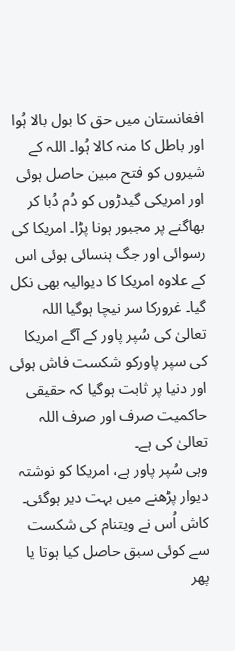افغانستان میں حق کا بول بالا ہُوا اور باطل کا منہ کالا ہُوا۔ اللہ کے شیروں کو فتح مبین حاصل ہوئی اور امریکی گیدڑوں کو دُم دُبا کر بھاگنے پر مجبور ہونا پڑا۔ امریکا کی رسوائی اور جگ ہنسائی ہوئی اس کے علاوہ امریکا کا دیوالیہ بھی نکل گیا۔ غرورکا سر نیچا ہوگیا اللہ تعالیٰ کی سُپر پاور کے آگے امریکا کی سپر پاورکو شکست فاش ہوئی اور دنیا پر ثابت ہوگیا کہ حقیقی حاکمیت صرف اور صرف اللہ تعالیٰ کی ہے۔
وہی سُپر پاور ہے، امریکا کو نوشتہ دیوار پڑھنے میں بہت دیر ہوگئی۔ کاش اُس نے ویتنام کی شکست سے کوئی سبق حاصل کیا ہوتا یا پھر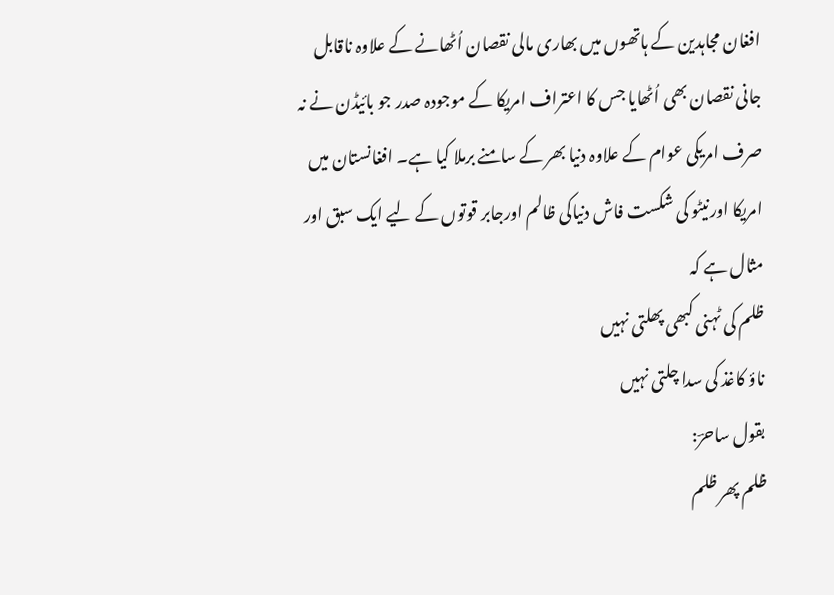افغان مجاہدین کے ہاتھوں میں بھاری مالی نقصان اُٹھانے کے علاوہ ناقابل جانی نقصان بھی اُٹھایا جس کا اعتراف امریکا کے موجودہ صدر جو بائیڈن نے نہ صرف امریکی عوام کے علاوہ دنیا بھر کے سامنے برملا کیا ہے۔ افغانستان میں امریکا اورنیٹو کی شکست فاش دنیاکی ظالم اورجابر قوتوں کے لیے ایک سبق اور مثال ہے کہ
ظلم کی ٹہنی کبھی پھلتی نہیں
ناؤ کاغذ کی سدا چلتی نہیں
بقول ساحرؔ:
ظلم پھر ظلم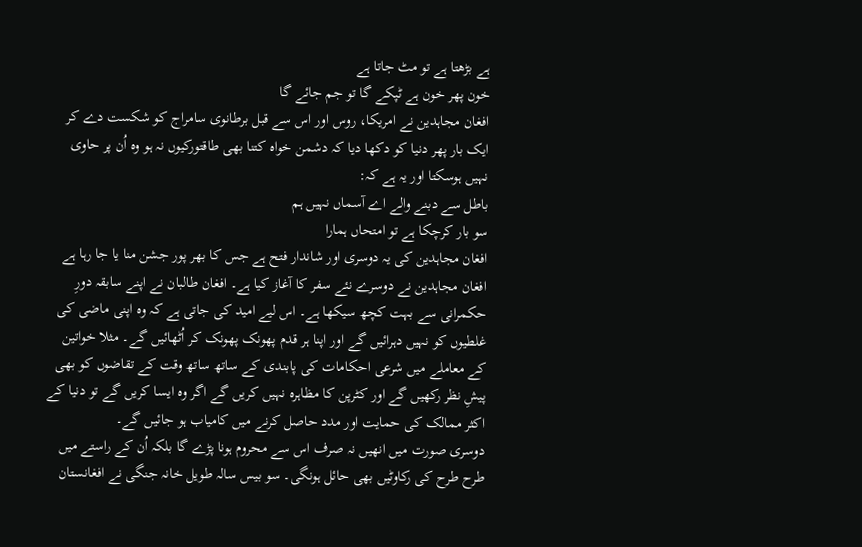ہے بڑھتا ہے تو مٹ جاتا ہے
خون پھر خون ہے ٹپکے گا تو جم جائے گا
افغان مجاہدین نے امریکا، روس اور اس سے قبل برطانوی سامراج کو شکست دے کر ایک بار پھر دنیا کو دکھا دیا کہ دشمن خواہ کتنا بھی طاقتورکیوں نہ ہو وہ اُن پر حاوی نہیں ہوسکتا اور یہ ہے کہ:
باطل سے دبنے والے اے آسماں نہیں ہم
سو بار کرچکا ہے تو امتحاں ہمارا
افغان مجاہدین کی یہ دوسری اور شاندار فتح ہے جس کا بھر پور جشن منا یا جا رہا ہے افغان مجاہدین نے دوسرے نئے سفر کا آغاز کیا ہے۔ افغان طالبان نے اپنے سابقہ دورِ حکمرانی سے بہت کچھ سیکھا ہے۔ اس لیے امید کی جاتی ہے کہ وہ اپنی ماضی کی غلطیوں کو نہیں دہرائیں گے اور اپنا ہر قدم پھونک پھونک کر اُٹھائیں گے۔ مثلا خواتین کے معاملے میں شرعی احکامات کی پابندی کے ساتھ ساتھ وقت کے تقاضوں کو بھی پیشِ نظر رکھیں گے اور کٹرپن کا مظاہرہ نہیں کریں گے اگر وہ ایسا کریں گے تو دنیا کے اکثر ممالک کی حمایت اور مدد حاصل کرنے میں کامیاب ہو جائیں گے۔
دوسری صورت میں انھیں نہ صرف اس سے محروم ہونا پڑے گا بلکہ اُن کے راستے میں طرح طرح کی رکاوٹیں بھی حائل ہونگی۔ سو بیس سالہ طویل خانہ جنگی نے افغانستان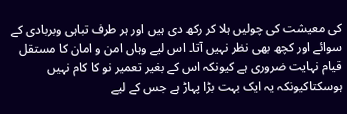کی معیشت کی چولیں ہلا کر رکھ دی ہیں اور ہر طرف تباہی وبربادی کے سوائے اور کچھ بھی نظر نہیں آتا۔ اس لیے وہاں امن و امان کا مستقل قیام نہایت ضروری ہے کیونکہ اس کے بغیر تعمیر نو کا کام نہیں ہوسکتاکیونکہ یہ ایک بہت بڑا پہاڑ ہے جس کے لیے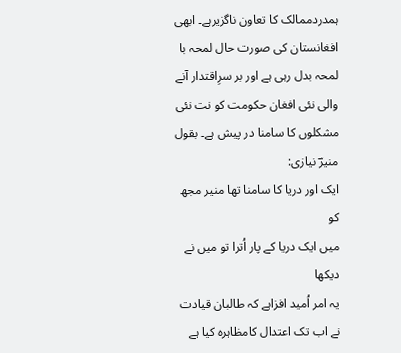ہمدردممالک کا تعاون ناگزیرہے۔ ابھی افغانستان کی صورت حال لمحہ با لمحہ بدل رہی ہے اور بر سرِاقتدار آنے والی نئی افغان حکومت کو نت نئی مشکلوں کا سامنا در پیش ہے۔ بقول منیرؔ نیازی:
ایک اور دریا کا سامنا تھا منیر مجھ کو
میں ایک دریا کے پار اُترا تو میں نے دیکھا
یہ امر اُمید افزاہے کہ طالبان قیادت نے اب تک اعتدال کامظاہرہ کیا ہے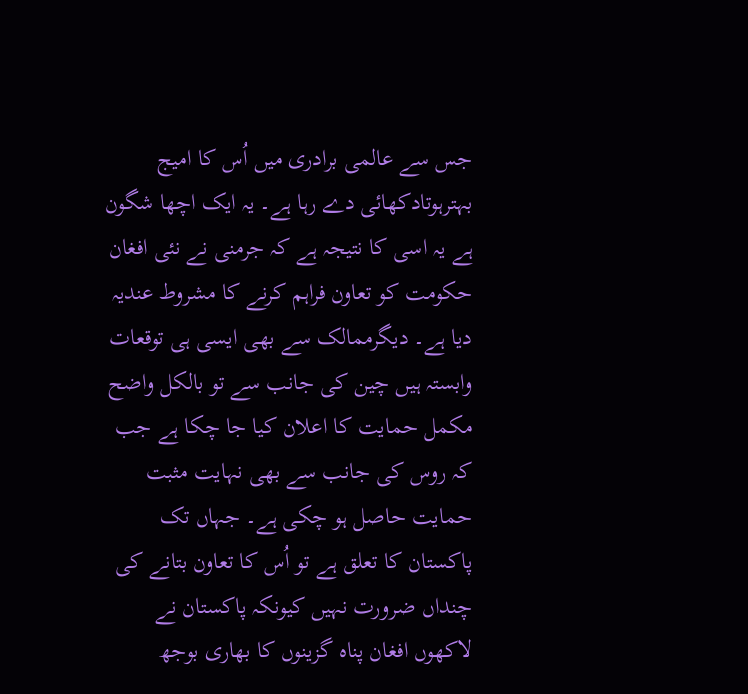جس سے عالمی برادری میں اُس کا امیج بہترہوتادکھائی دے رہا ہے۔ یہ ایک اچھا شگون ہے یہ اسی کا نتیجہ ہے کہ جرمنی نے نئی افغان حکومت کو تعاون فراہم کرنے کا مشروط عندیہ دیا ہے۔ دیگرممالک سے بھی ایسی ہی توقعات وابستہ ہیں چین کی جانب سے تو بالکل واضح مکمل حمایت کا اعلان کیا جا چکا ہے جب کہ روس کی جانب سے بھی نہایت مثبت حمایت حاصل ہو چکی ہے۔ جہاں تک پاکستان کا تعلق ہے تو اُس کا تعاون بتانے کی چنداں ضرورت نہیں کیونکہ پاکستان نے لاکھوں افغان پناہ گزینوں کا بھاری بوجھ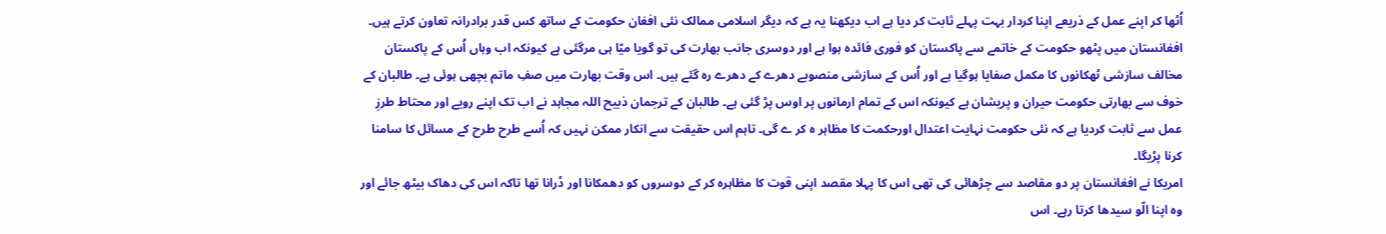اُٹھا کر اپنے عمل کے ذریعے اپنا کردار بہت پہلے ثابت کر دیا ہے اب دیکھنا یہ ہے کہ دیگر اسلامی ممالک نئی افغان حکومت کے ساتھ کس قدر برادرانہ تعاون کرتے ہیں۔
افغانستان میں پٹھو حکومت کے خاتمے سے پاکستان کو فوری فائدہ ہوا ہے اور دوسری جانب بھارت کی تو گویا میّا ہی مرگئی ہے کیونکہ اب وہاں اُس کے پاکستان مخالف سازشی ٹھکانوں کا مکمل صفایا ہوگیا ہے اور اُس کے سازشی منصوبے دھرے کے دھرے رہ گئے ہیں۔ اس وقت بھارت میں صفِ ماتم بچھی ہوئی ہے۔ طالبان کے خوف سے بھارتی حکومت حیران و پریشان ہے کیونکہ اس کے تمام ارمانوں پر اوس پڑ گئی ہے۔ طالبان کے ترجمان ذبیح اللہ مجاہد نے اب تک اپنے رویے اور محتاط طرزِ عمل سے ثابت کردیا ہے کہ نئی حکومت نہایت اعتدال اورحکمت کا مظاہر ہ کر ے گی۔ تاہم اس حقیقت سے انکار ممکن نہیں کہ اُسے طرح طرح کے مسائل کا سامنا کرنا پڑیگا۔
امریکا نے افغانستان پر دو مقاصد سے چڑھائی کی تھی اس کا پہلا مقصد اپنی قوت کا مظاہرہ کر کے دوسروں کو دھمکانا اور ڈرانا تھا تاکہ اس کی دھاک بیٹھ جائے اور وہ اپنا الّو سیدھا کرتا رہے۔ اس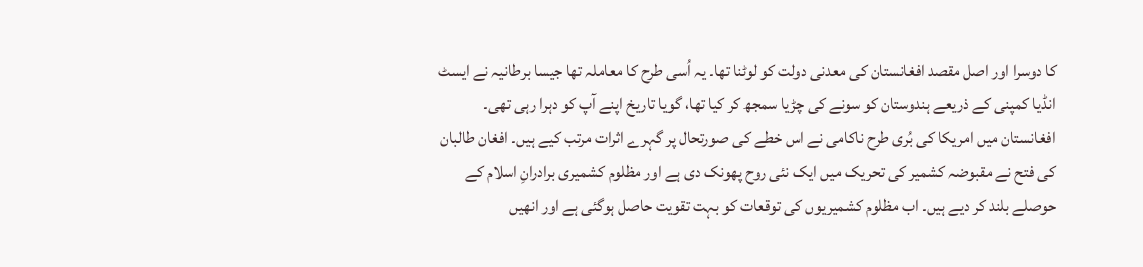کا دوسرا اور اصل مقصد افغانستان کی معدنی دولت کو لوٹنا تھا۔ یہ اُسی طرح کا معاملہ تھا جیسا برطانیہ نے ایسٹ انڈیا کمپنی کے ذریعے ہندوستان کو سونے کی چڑیا سمجھ کر کیا تھا، گویا تاریخ اپنے آپ کو دہرا رہی تھی۔
افغانستان میں امریکا کی بُری طرح ناکامی نے اس خطے کی صورتحال پر گہرے اثرات مرتب کیے ہیں۔ افغان طالبان کی فتح نے مقبوضہ کشمیر کی تحریک میں ایک نئی روح پھونک دی ہے اور مظلوم کشمیری برادرانِ اسلام کے حوصلے بلند کر دیے ہیں۔ اب مظلوم کشمیریوں کی توقعات کو بہت تقویت حاصل ہوگئی ہے اور انھیں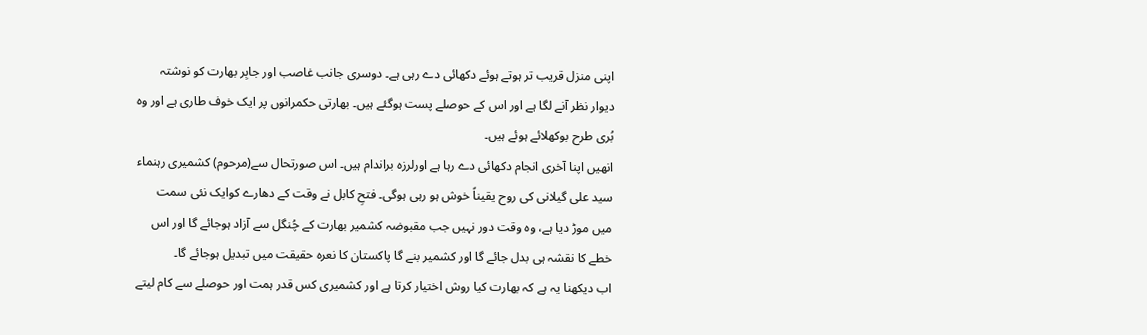اپنی منزل قریب تر ہوتے ہوئے دکھائی دے رہی ہے۔ دوسری جانب غاصب اور جابِر بھارت کو نوشتہ دیوار نظر آنے لگا ہے اور اس کے حوصلے پست ہوگئے ہیں۔ بھارتی حکمرانوں پر ایک خوف طاری ہے اور وہ بُری طرح بوکھلائے ہوئے ہیں۔
انھیں اپنا آخری انجام دکھائی دے رہا ہے اورلرزہ براندام ہیں۔ اس صورتحال سے(مرحوم) کشمیری رہنماء سید علی گیلانی کی روح یقیناً خوش ہو رہی ہوگی۔ فتحِ کابل نے وقت کے دھارے کوایک نئی سمت میں موڑ دیا ہے، وہ وقت دور نہیں جب مقبوضہ کشمیر بھارت کے چُنگل سے آزاد ہوجائے گا اور اس خطے کا نقشہ ہی بدل جائے گا اور کشمیر بنے گا پاکستان کا نعرہ حقیقت میں تبدیل ہوجائے گا۔
اب دیکھنا یہ ہے کہ بھارت کیا روش اختیار کرتا ہے اور کشمیری کس قدر ہمت اور حوصلے سے کام لیتے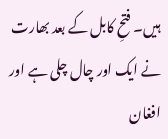ہیں۔ فتحِ کابل کے بعد بھارت نے ایک اور چال چلی ہے اور افغان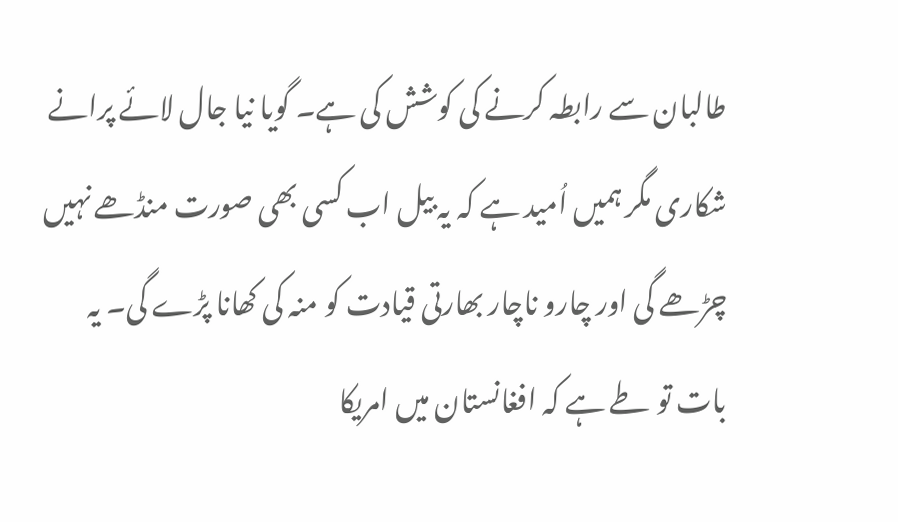طالبان سے رابطہ کرنے کی کوشش کی ہے۔ گویا نیا جال لائے پرانے شکاری مگر ہمیں اُمید ہے کہ یہ بیل اب کسی بھی صورت منڈھے نہیں چڑھے گی اور چارو ناچار بھارتی قیادت کو منہ کی کھانا پڑے گی۔ یہ بات تو طے ہے کہ افغانستان میں امریکا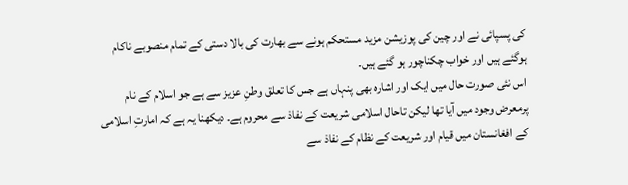کی پسپائی نے اور چین کی پوزیشن مزید مستحکم ہونے سے بھارت کی بالا دستی کے تمام منصوبے ناکام ہوگئے ہیں اور خواب چکناچور ہو گئے ہیں۔
اس نئی صورت حال میں ایک اور اشارہ بھی پنہاں ہے جس کا تعلق وطنِ عزیز سے ہے جو اسلام کے نام پرمعرض وجود میں آیا تھا لیکن تاحال اسلامی شریعت کے نفاذ سے محروم ہے۔ دیکھنا یہ ہے کہ امارتِ اسلامی کے افغانستان میں قیام اور شریعت کے نظام کے نفاذ سے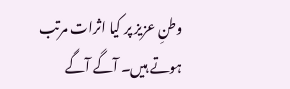وطنِ عزیز پر کیا اثرات مرتب ہوتے ہیں۔ آگے آگے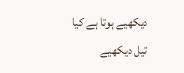دیکھیے ہوتا ہے کیا تیل دیکھیے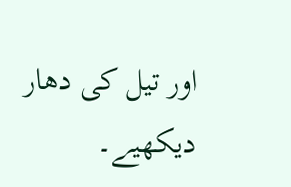اور تیل کی دھار دیکھیے۔